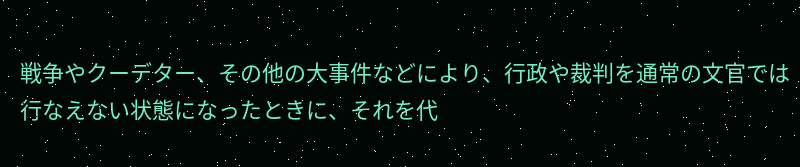戦争やクーデター、その他の大事件などにより、行政や裁判を通常の文官では行なえない状態になったときに、それを代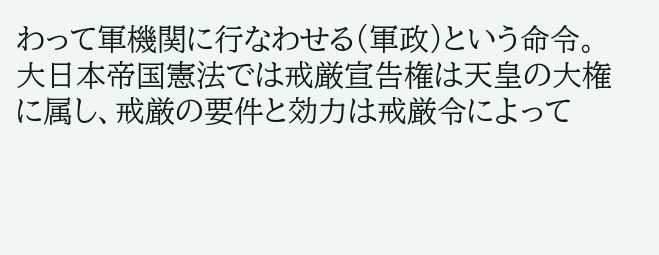わって軍機関に行なわせる(軍政)という命令。
大日本帝国憲法では戒厳宣告権は天皇の大権に属し、戒厳の要件と効力は戒厳令によって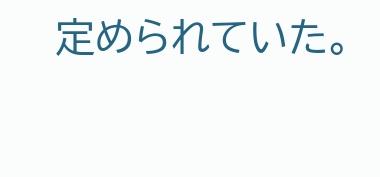定められていた。